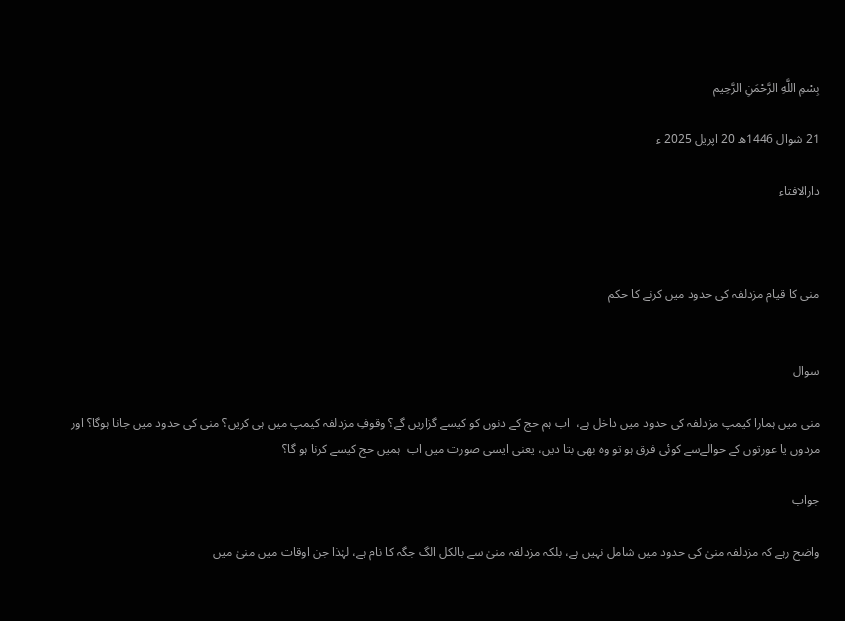بِسْمِ اللَّهِ الرَّحْمَنِ الرَّحِيم

21 شوال 1446ھ 20 اپریل 2025 ء

دارالافتاء



منی کا قیام مزدلفہ کی حدود میں کرنے کا حکم


سوال

منی میں ہمارا کیمپ مزدلفہ کی حدود میں داخل ہے،  اب ہم حج کے دنوں کو کیسے گزاریں گے؟ وقوفِ مزدلفہ کیمپ میں ہی کریں؟ منی کی حدود میں جانا ہوگا؟ اور مردوں یا عورتوں کے حوالےسے کوئی فرق ہو تو وہ بھی بتا دیں، یعنی ایسی صورت میں اب  ہمیں حج کیسے کرنا ہو گا؟

جواب

واضح رہے کہ مزدلفہ منیٰ کی حدود میں شامل نہیں ہے، بلکہ مزدلفہ منیٰ سے بالکل الگ جگہ کا نام ہے، لہٰذا جن اوقات میں منیٰ میں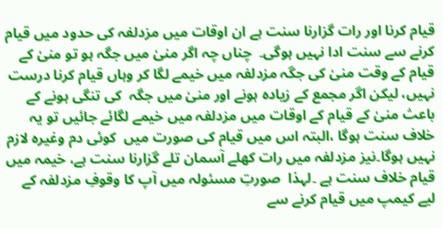قیام کرنا اور رات گزارنا سنت ہے ان اوقات میں مزدلفہ کی حدود میں قیام کرنے سے سنت ادا نہیں ہوگی۔  چناں چہ اگر منیٰ میں جگہ ہو تو منیٰ کے قیام کے وقت منیٰ کی جگہ مزدلفہ میں خیمے لگا کر وہاں قیام کرنا درست نہیں، لیکن اگر مجمع کے زیادہ ہونے اور منیٰ میں جگہ  کی تنگی ہونے کے باعث منیٰ کے قیام کے اوقات میں مزدلفہ میں خیمے لگائے جائیں تو یہ خلاف سنت ہوگا ،البتہ اس میں قیام کی صورت میں  کوئی دم وغیرہ لازم نہیں ہوگا۔نیز مزدلفہ میں رات کھلے آسمان تلے گزارنا سنت ہے، خیمہ میں قیام خلاف سنت ہے ۔لہذا  صورتِ مسئولہ میں آپ کا وقوفِ مزدلفہ کے لیے کیمپ میں قیام کرنے سے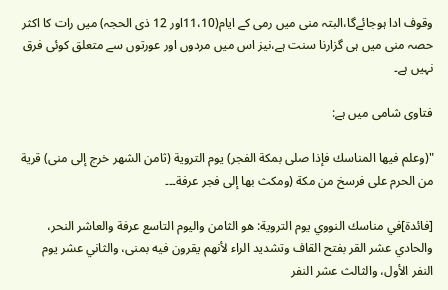وقوف ادا ہوجائےگا،البتہ منی میں رمی کے ایام(11،10اور 12 ذی الحجہ) میں رات کا اکثر حصہ منی میں ہی گزارنا سنت ہے،نیز اس میں مردوں اور عورتوں سے متعلق کوئی فرق نہیں ہے۔

فتاوی شامی میں ہے:

"(وعلم فيها المناسك فإذا صلى بمكة الفجر) يوم التروية (ثامن الشهر خرج إلى منى) قرية من الحرم على فرسخ من مكة (ومكث بها إلى فجر عرفة۔۔۔

[فائدة]في مناسك النووي يوم التروية: هو الثامن واليوم التاسع عرفة والعاشر النحر، والحادي عشر القر بفتح القاف وتشديد الراء لأنهم يقرون فيه بمنى، والثاني عشر يوم النفر الأول، والثالث عشر النفر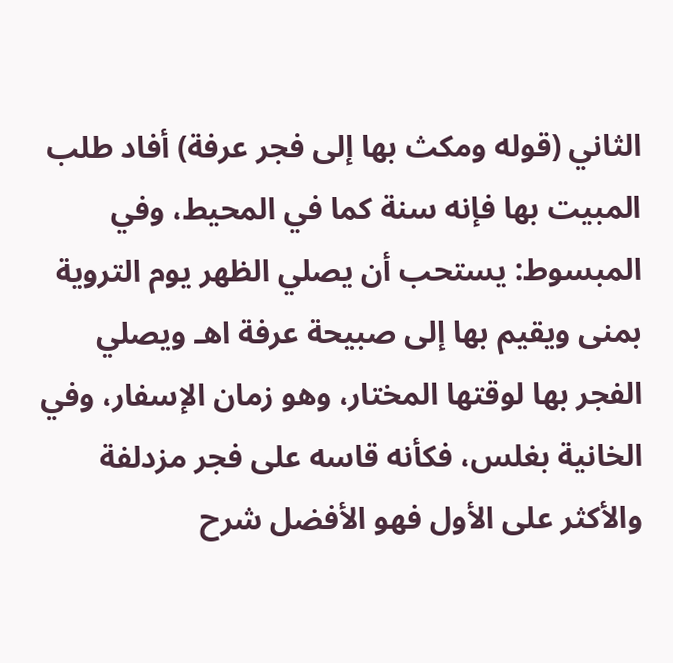الثاني (قوله ومكث بها إلى فجر عرفة) أفاد طلب المبيت بها فإنه سنة كما في المحيط، وفي المبسوط: يستحب أن يصلي الظهر يوم التروية بمنى ويقيم بها إلى صبيحة عرفة اهـ ويصلي الفجر بها لوقتها المختار، وهو زمان الإسفار، وفي الخانية بغلس، فكأنه قاسه على فجر مزدلفة والأكثر على الأول فهو الأفضل شرح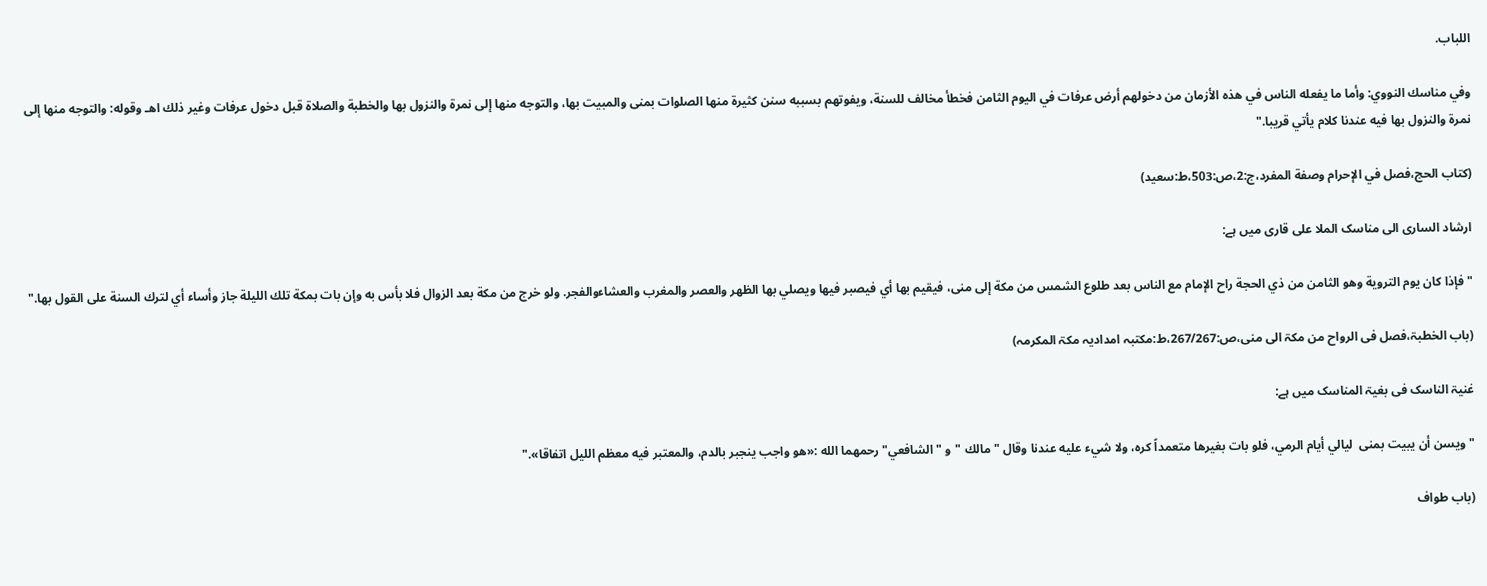اللباب.

وفي مناسك النووي: وأما ما يفعله الناس في هذه الأزمان من دخولهم أرض عرفات في اليوم الثامن فخطأ مخالف للسنة، ويفوتهم بسببه سنن كثيرة منها الصلوات بمنى والمبيت بها، والتوجه منها إلى نمرة والنزول بها والخطبة والصلاة قبل دخول عرفات وغير ذلك اهـ وقوله: والتوجه منها إلى نمرة والنزول بها فيه عندنا كلام يأتي قريبا."

(کتاب الحج،‌‌فصل في الإحرام وصفة المفرد،ج:2،ص:503،ط:سعید)

ارشاد الساری الی مناسک الملا علی قاری میں ہے:

"فإذا كان يوم التروية وهو الثامن من ذي الحجة راح الإمام مع الناس بعد طلوع الشمس من مكة إلى منى، فيقيم بها أي فيصبر فيها ويصلي بها الظهر والعصر والمغرب والعشاءوالفجر. ولو خرج من مكة بعد الزوال فلا بأس به وإن بات بمكة تلك الليلة جاز وأساء أي لترك السنة على القول بها."

(باب الخطبۃ،فصل فی الرواح من مکۃ الی منی،ص:267/267،ط:مکتبہ امدادیہ مکۃ المکرمہ)

غنیۃ الناسک فی بغیۃ المناسک میں ہے:

"ويسن أن يبيت بمنى  ليالي أيام الرمي، فلو بات بغيرها متعمداً كره، ولا شيء عليه عندنا وقال "مالك "و "الشافعي" رحمهما الله :«هو واجب ينجبر بالدم، والمعتبر فيه معظم الليل اتفاقا»."

(باب طواف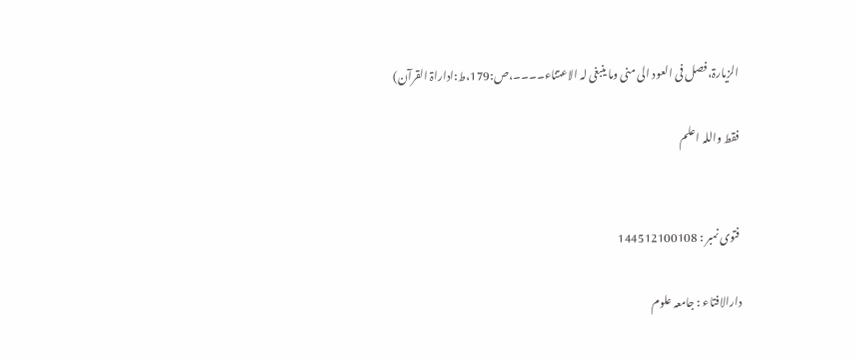الزیارۃ،فصل فی العود الی منی وما ینبغی لہ الاعتناء۔۔۔۔،ص:179،ط:اداراۃ القرآن)

فقط واللہ اعلم


فتوی نمبر : 144512100108

دارالافتاء : جامعہ علوم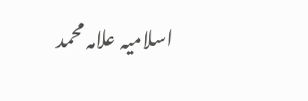اسلامیہ علامہ محمد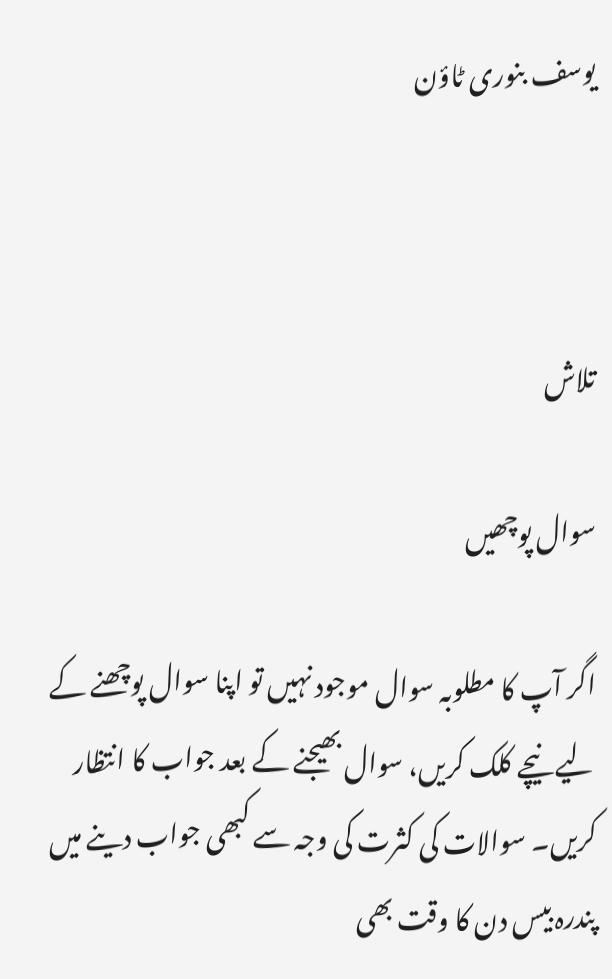یوسف بنوری ٹاؤن



تلاش

سوال پوچھیں

اگر آپ کا مطلوبہ سوال موجود نہیں تو اپنا سوال پوچھنے کے لیے نیچے کلک کریں، سوال بھیجنے کے بعد جواب کا انتظار کریں۔ سوالات کی کثرت کی وجہ سے کبھی جواب دینے میں پندرہ بیس دن کا وقت بھی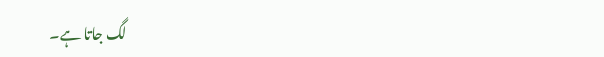لگ جاتا ہے۔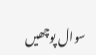سوال پوچھیں